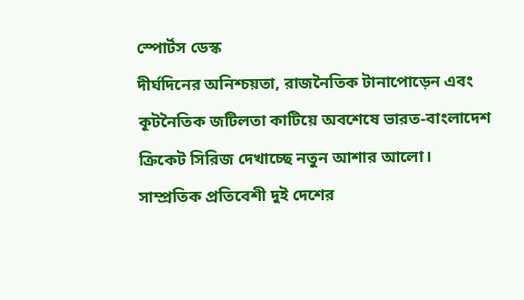স্পোর্টস ডেস্ক
দীর্ঘদিনের অনিশ্চয়তা, রাজনৈতিক টানাপোড়েন এবং কূটনৈতিক জটিলতা কাটিয়ে অবশেষে ভারত-বাংলাদেশ ক্রিকেট সিরিজ দেখাচ্ছে নতুন আশার আলো। সাম্প্রতিক প্রতিবেশী দুই দেশের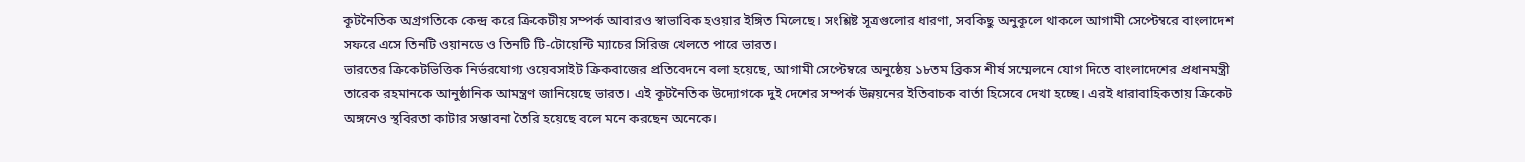কূটনৈতিক অগ্রগতিকে কেন্দ্র করে ক্রিকেটীয় সম্পর্ক আবারও স্বাভাবিক হওয়ার ইঙ্গিত মিলেছে। সংশ্লিষ্ট সূত্রগুলোর ধারণা, সবকিছু অনুকূলে থাকলে আগামী সেপ্টেম্বরে বাংলাদেশ সফরে এসে তিনটি ওয়ানডে ও তিনটি টি-টোয়েন্টি ম্যাচের সিরিজ খেলতে পারে ভারত।
ভারতের ক্রিকেটভিত্তিক নির্ভরযোগ্য ওয়েবসাইট ক্রিকবাজের প্রতিবেদনে বলা হয়েছে, আগামী সেপ্টেম্বরে অনুষ্ঠেয় ১৮তম ব্রিকস শীর্ষ সম্মেলনে যোগ দিতে বাংলাদেশের প্রধানমন্ত্রী তারেক রহমানকে আনুষ্ঠানিক আমন্ত্রণ জানিয়েছে ভারত। এই কূটনৈতিক উদ্যোগকে দুই দেশের সম্পর্ক উন্নয়নের ইতিবাচক বার্তা হিসেবে দেখা হচ্ছে। এরই ধারাবাহিকতায় ক্রিকেট অঙ্গনেও স্থবিরতা কাটার সম্ভাবনা তৈরি হয়েছে বলে মনে করছেন অনেকে।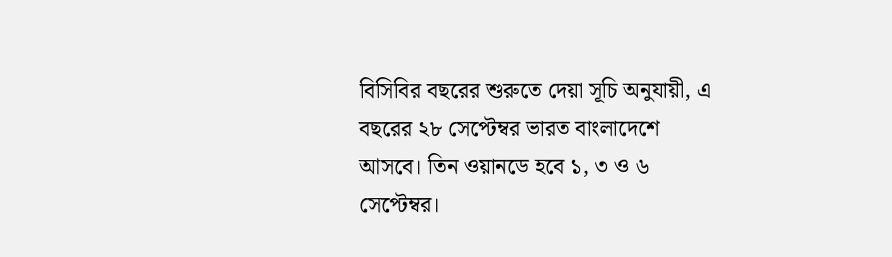বিসিবির বছরের শুরুতে দেয়া সূচি অনুযায়ী, এ বছরের ২৮ সেপ্টেম্বর ভারত বাংলাদেশে আসবে। তিন ওয়ানডে হবে ১, ৩ ও ৬ সেপ্টেম্বর।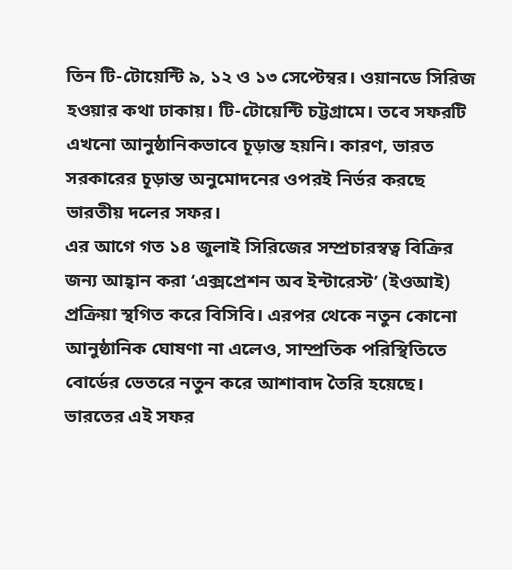তিন টি-টোয়েন্টি ৯, ১২ ও ১৩ সেপ্টেম্বর। ওয়ানডে সিরিজ হওয়ার কথা ঢাকায়। টি-টোয়েন্টি চট্টগ্রামে। তবে সফরটি এখনো আনুষ্ঠানিকভাবে চূড়ান্ত হয়নি। কারণ, ভারত সরকারের চূড়ান্ত অনুমোদনের ওপরই নির্ভর করছে ভারতীয় দলের সফর।
এর আগে গত ১৪ জুলাই সিরিজের সম্প্রচারস্বত্ব বিক্রির জন্য আহ্বান করা ‘এক্সপ্রেশন অব ইন্টারেস্ট’ (ইওআই) প্রক্রিয়া স্থগিত করে বিসিবি। এরপর থেকে নতুন কোনো আনুষ্ঠানিক ঘোষণা না এলেও, সাম্প্রতিক পরিস্থিতিতে বোর্ডের ভেতরে নতুন করে আশাবাদ তৈরি হয়েছে।
ভারতের এই সফর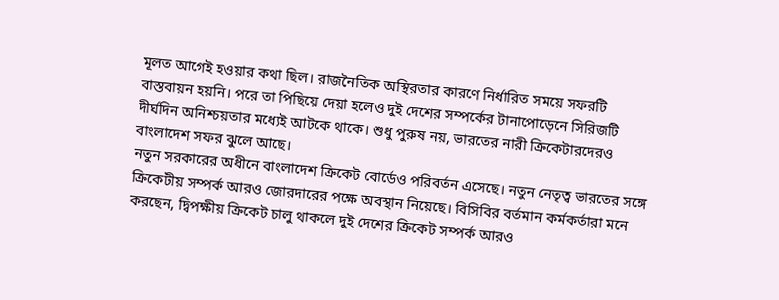মূলত আগেই হওয়ার কথা ছিল। রাজনৈতিক অস্থিরতার কারণে নির্ধারিত সময়ে সফরটি বাস্তবায়ন হয়নি। পরে তা পিছিয়ে দেয়া হলেও দুই দেশের সম্পর্কের টানাপোড়েনে সিরিজটি দীর্ঘদিন অনিশ্চয়তার মধ্যেই আটকে থাকে। শুধু পুরুষ নয়, ভারতের নারী ক্রিকেটারদেরও বাংলাদেশ সফর ঝুলে আছে।
নতুন সরকারের অধীনে বাংলাদেশ ক্রিকেট বোর্ডেও পরিবর্তন এসেছে। নতুন নেতৃত্ব ভারতের সঙ্গে ক্রিকেটীয় সম্পর্ক আরও জোরদারের পক্ষে অবস্থান নিয়েছে। বিসিবির বর্তমান কর্মকর্তারা মনে করছেন, দ্বিপক্ষীয় ক্রিকেট চালু থাকলে দুই দেশের ক্রিকেট সম্পর্ক আরও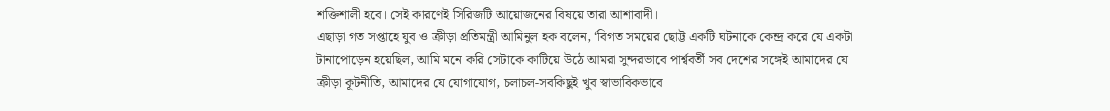শক্তিশালী হবে। সেই কারণেই সিরিজটি আয়োজনের বিষয়ে তারা আশাবাদী।
এছাড়া গত সপ্তাহে যুব ও ক্রীড়া প্রতিমন্ত্রী আমিনুল হক বলেন, ‘বিগত সময়ের ছোট্ট একটি ঘটনাকে কেন্দ্র করে যে একটা টানাপোড়েন হয়েছিল, আমি মনে করি সেটাকে কাটিয়ে উঠে আমরা সুন্দরভাবে পার্শ্ববর্তী সব দেশের সঙ্গেই আমাদের যে ক্রীড়া কূটনীতি, আমাদের যে যোগাযোগ, চলাচল-সবকিছুই খুব স্বাভাবিকভাবে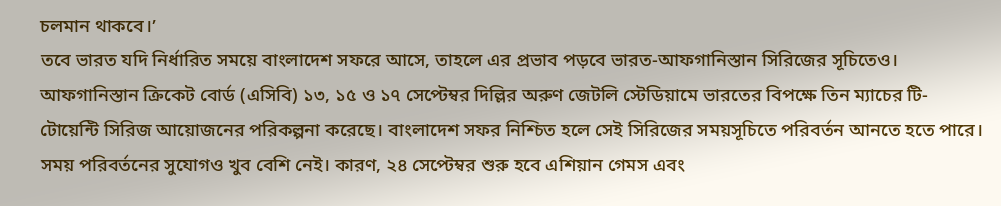চলমান থাকবে।’
তবে ভারত যদি নির্ধারিত সময়ে বাংলাদেশ সফরে আসে, তাহলে এর প্রভাব পড়বে ভারত-আফগানিস্তান সিরিজের সূচিতেও। আফগানিস্তান ক্রিকেট বোর্ড (এসিবি) ১৩, ১৫ ও ১৭ সেপ্টেম্বর দিল্লির অরুণ জেটলি স্টেডিয়ামে ভারতের বিপক্ষে তিন ম্যাচের টি-টোয়েন্টি সিরিজ আয়োজনের পরিকল্পনা করেছে। বাংলাদেশ সফর নিশ্চিত হলে সেই সিরিজের সময়সূচিতে পরিবর্তন আনতে হতে পারে।
সময় পরিবর্তনের সুযোগও খুব বেশি নেই। কারণ, ২৪ সেপ্টেম্বর শুরু হবে এশিয়ান গেমস এবং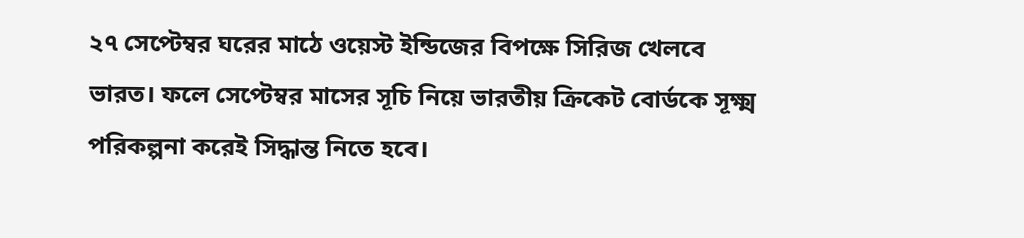২৭ সেপ্টেম্বর ঘরের মাঠে ওয়েস্ট ইন্ডিজের বিপক্ষে সিরিজ খেলবে ভারত। ফলে সেপ্টেম্বর মাসের সূচি নিয়ে ভারতীয় ক্রিকেট বোর্ডকে সূক্ষ্ম পরিকল্পনা করেই সিদ্ধান্ত নিতে হবে।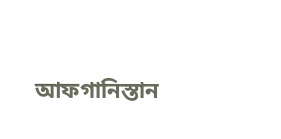আফগানিস্তান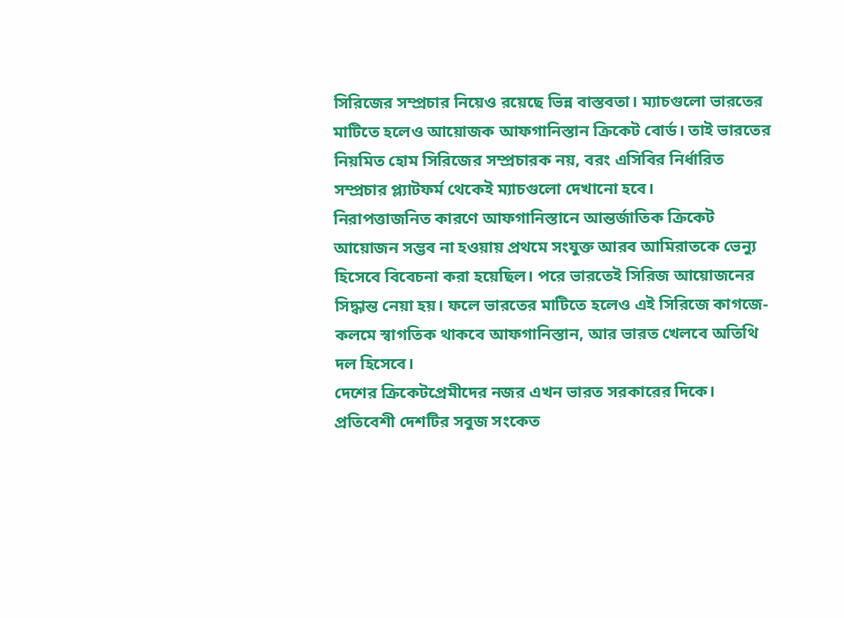সিরিজের সম্প্রচার নিয়েও রয়েছে ভিন্ন বাস্তবতা। ম্যাচগুলো ভারতের মাটিতে হলেও আয়োজক আফগানিস্তান ক্রিকেট বোর্ড। তাই ভারতের নিয়মিত হোম সিরিজের সম্প্রচারক নয়, বরং এসিবির নির্ধারিত সম্প্রচার প্ল্যাটফর্ম থেকেই ম্যাচগুলো দেখানো হবে।
নিরাপত্তাজনিত কারণে আফগানিস্তানে আন্তর্জাতিক ক্রিকেট আয়োজন সম্ভব না হওয়ায় প্রথমে সংযুক্ত আরব আমিরাতকে ভেন্যু হিসেবে বিবেচনা করা হয়েছিল। পরে ভারতেই সিরিজ আয়োজনের সিদ্ধান্ত নেয়া হয়। ফলে ভারতের মাটিতে হলেও এই সিরিজে কাগজে-কলমে স্বাগতিক থাকবে আফগানিস্তান, আর ভারত খেলবে অতিথি দল হিসেবে।
দেশের ক্রিকেটপ্রেমীদের নজর এখন ভারত সরকারের দিকে। প্রতিবেশী দেশটির সবুজ সংকেত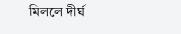মিললে দীর্ঘ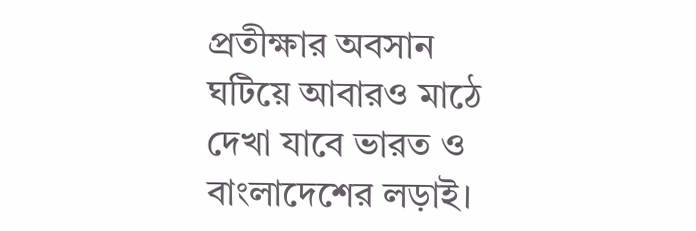প্রতীক্ষার অবসান ঘটিয়ে আবারও মাঠে দেখা যাবে ভারত ও বাংলাদেশের লড়াই।